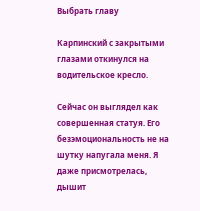Выбрать главу

Карпинский с закрытыми глазами откинулся на водительское кресло.

Сейчас он выглядел как совершенная статуя. Его безэмоциональность не на шутку напугала меня. Я даже присмотрелась, дышит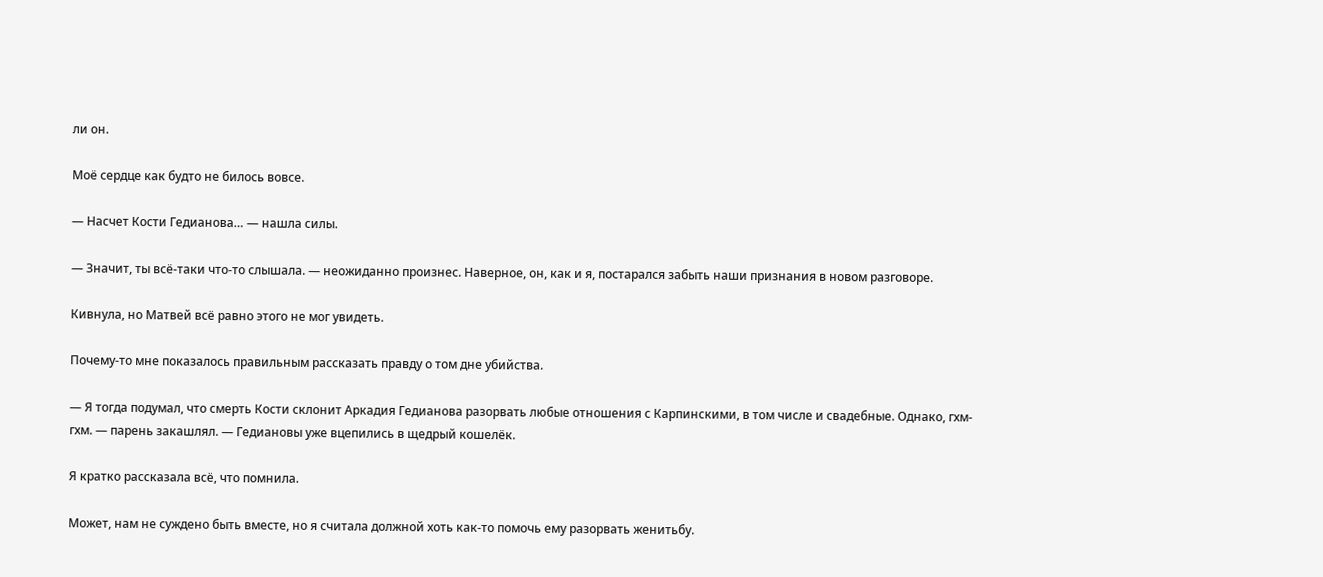ли он.

Моё сердце как будто не билось вовсе.

— Насчет Кости Гедианова… — нашла силы.

— Значит, ты всё-таки что-то слышала. — неожиданно произнес. Наверное, он, как и я, постарался забыть наши признания в новом разговоре.

Кивнула, но Матвей всё равно этого не мог увидеть.

Почему-то мне показалось правильным рассказать правду о том дне убийства.

— Я тогда подумал, что смерть Кости склонит Аркадия Гедианова разорвать любые отношения с Карпинскими, в том числе и свадебные. Однако, гхм-гхм. — парень закашлял. — Гедиановы уже вцепились в щедрый кошелёк.

Я кратко рассказала всё, что помнила.

Может, нам не суждено быть вместе, но я считала должной хоть как-то помочь ему разорвать женитьбу.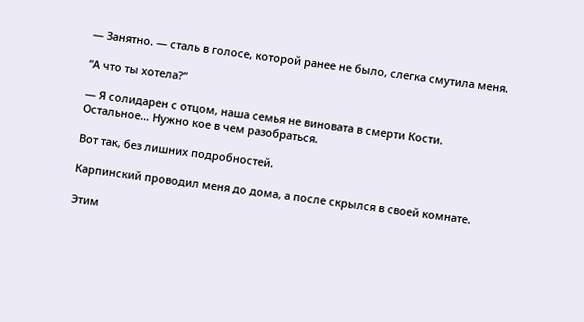— Занятно. — сталь в голосе, которой ранее не было, слегка смутила меня.

“А что ты хотела?”

— Я солидарен с отцом, наша семья не виновата в смерти Кости. Остальное… Нужно кое в чем разобраться.

Вот так, без лишних подробностей.

Карпинский проводил меня до дома, а после скрылся в своей комнате.

Этим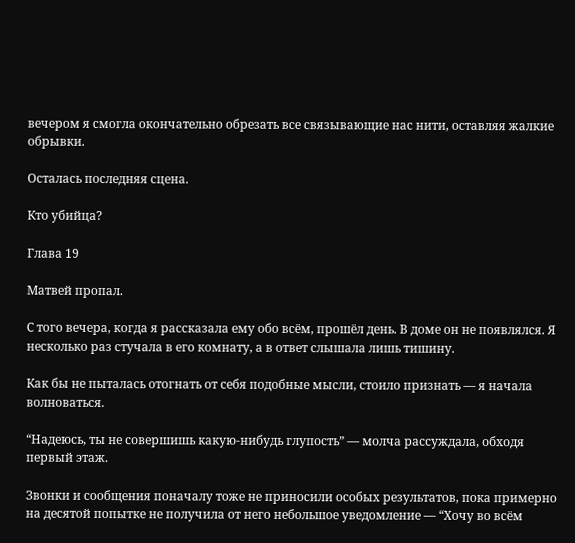вечером я смогла окончательно обрезать все связывающие нас нити, оставляя жалкие обрывки.

Осталась последняя сцена.

Кто убийца?

Глава 19

Матвей пропал.

С того вечера, когда я рассказала ему обо всём, прошёл день. В доме он не появлялся. Я несколько раз стучала в его комнату, а в ответ слышала лишь тишину.

Как бы не пыталась отогнать от себя подобные мысли, стоило признать — я начала волноваться.

“Надеюсь, ты не совершишь какую-нибудь глупость” — молча рассуждала, обходя первый этаж.

Звонки и сообщения поначалу тоже не приносили особых результатов, пока примерно на десятой попытке не получила от него небольшое уведомление — “Хочу во всём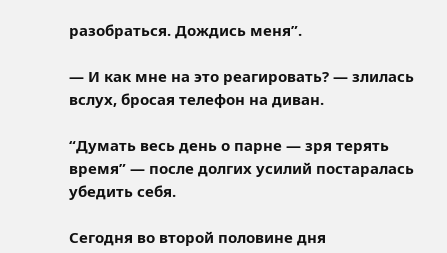разобраться. Дождись меня”.

— И как мне на это реагировать? — злилась вслух, бросая телефон на диван.

“Думать весь день о парне — зря терять время” — после долгих усилий постаралась убедить себя.

Сегодня во второй половине дня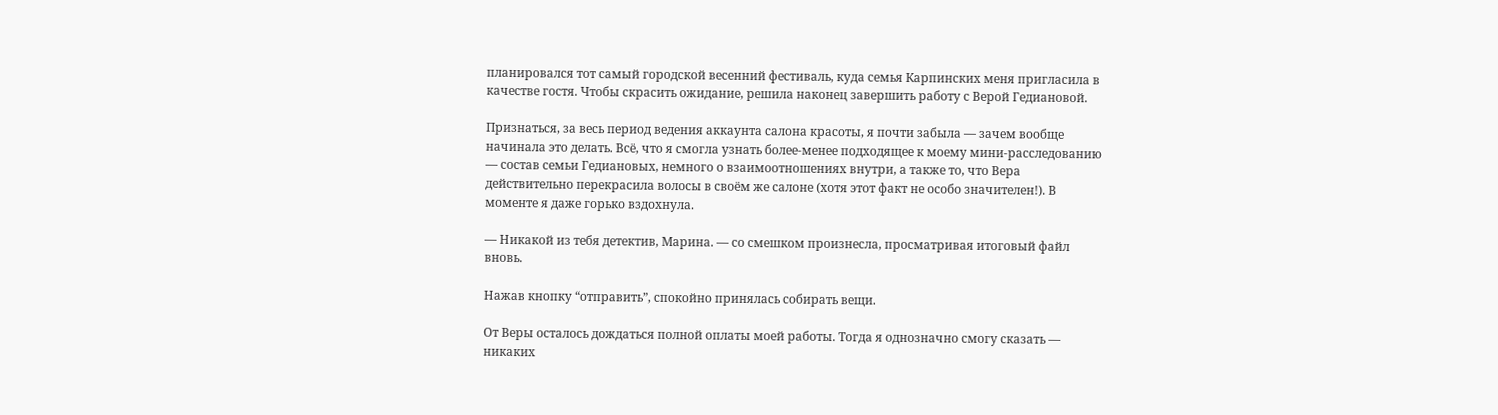планировался тот самый городской весенний фестиваль, куда семья Карпинских меня пригласила в качестве гостя. Чтобы скрасить ожидание, решила наконец завершить работу с Верой Гедиановой.

Признаться, за весь период ведения аккаунта салона красоты, я почти забыла — зачем вообще начинала это делать. Всё, что я смогла узнать более-менее подходящее к моему мини-расследованию — состав семьи Гедиановых, немного о взаимоотношениях внутри, а также то, что Вера действительно перекрасила волосы в своём же салоне (хотя этот факт не особо значителен!). В моменте я даже горько вздохнула.

— Никакой из тебя детектив, Марина. — со смешком произнесла, просматривая итоговый файл вновь.

Нажав кнопку “отправить”, спокойно принялась собирать вещи.

От Веры осталось дождаться полной оплаты моей работы. Тогда я однозначно смогу сказать — никаких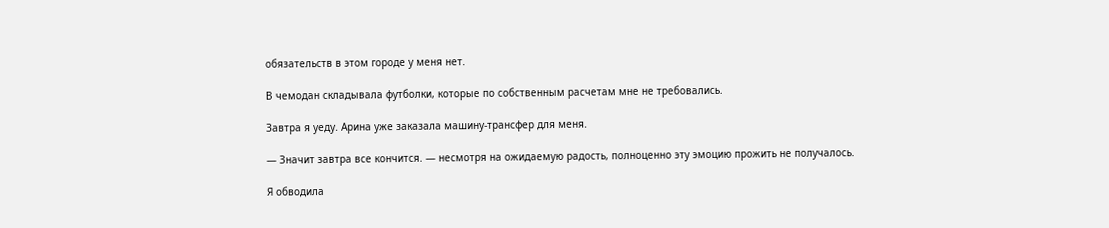обязательств в этом городе у меня нет.

В чемодан складывала футболки, которые по собственным расчетам мне не требовались.

Завтра я уеду. Арина уже заказала машину-трансфер для меня.

— Значит завтра все кончится. — несмотря на ожидаемую радость, полноценно эту эмоцию прожить не получалось.

Я обводила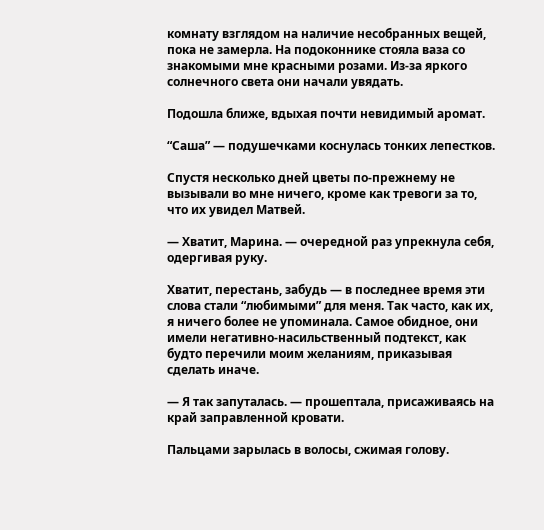комнату взглядом на наличие несобранных вещей, пока не замерла. На подоконнике стояла ваза со знакомыми мне красными розами. Из-за яркого солнечного света они начали увядать.

Подошла ближе, вдыхая почти невидимый аромат.

“Саша” — подушечками коснулась тонких лепестков.

Спустя несколько дней цветы по-прежнему не вызывали во мне ничего, кроме как тревоги за то, что их увидел Матвей.

— Хватит, Марина. — очередной раз упрекнула себя, одергивая руку.

Хватит, перестань, забудь — в последнее время эти слова стали “любимыми” для меня. Так часто, как их, я ничего более не упоминала. Самое обидное, они имели негативно-насильственный подтекст, как будто перечили моим желаниям, приказывая сделать иначе.

— Я так запуталась. — прошептала, присаживаясь на край заправленной кровати.

Пальцами зарылась в волосы, сжимая голову.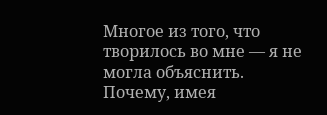Многое из того, что творилось во мне — я не могла объяснить. Почему, имея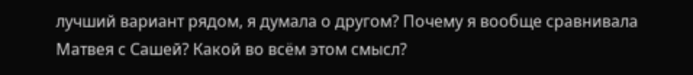лучший вариант рядом, я думала о другом? Почему я вообще сравнивала Матвея с Сашей? Какой во всём этом смысл?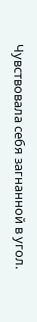Чувствовала себя загнанной в угол.